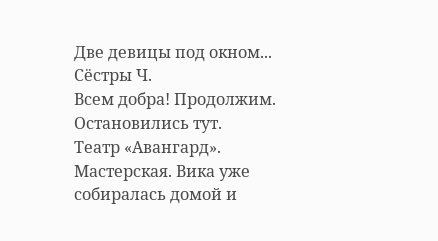Две девицы под окном... Сёстры Ч.
Всем добра! Продолжим.
Остановились тут.
Театр «Авангард». Мастерская. Вика уже собиралась домой и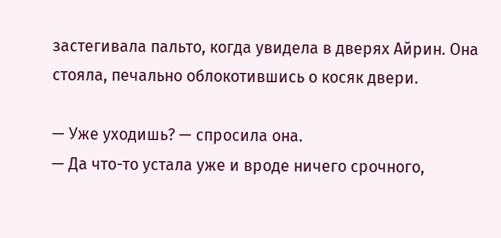застегивала пальто, когда увидела в дверях Айрин. Она стояла, печально облокотившись о косяк двери.

— Уже уходишь? — спросила она.
— Да что-то устала уже и вроде ничего срочного,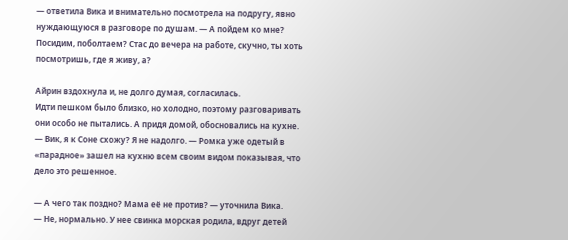— ответила Вика и внимательно посмотрела на подругу, явно нуждающуюся в разговоре по душам. — А пойдем ко мне? Посидим, поболтаем? Стас до вечера на работе, скучно, ты хоть посмотришь, где я живу, а?

Айрин вздохнула и, не долго думая, согласилась.
Идти пешком было близко, но холодно, поэтому разговаривать они особо не пытались. А придя домой, обосновались на кухне.
— Вик, я к Соне схожу? Я не надолго. — Ромка уже одетый в «парадное» зашел на кухню всем своим видом показывая, что дело это решенное.

— А чего так поздно? Мама её не против? — уточнила Вика.
— Не, нормально. У нее свинка морская родила, вдруг детей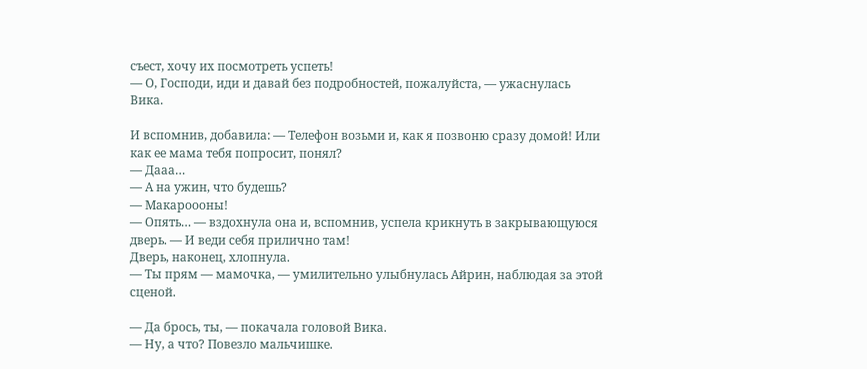съест, хочу их посмотреть успеть!
— О, Господи, иди и давай без подробностей, пожалуйста, — ужаснулась Вика.

И вспомнив, добавила: — Телефон возьми и, как я позвоню сразу домой! Или как ее мама тебя попросит, понял?
— Дааа…
— А на ужин, что будешь?
— Макароооны!
— Опять… — вздохнула она и, вспомнив, успела крикнуть в закрывающуюся дверь. — И веди себя прилично там!
Дверь, наконец, хлопнула.
— Ты прям — мамочка, — умилительно улыбнулась Айрин, наблюдая за этой сценой.

— Да брось, ты, — покачала головой Вика.
— Ну, а что? Повезло мальчишке.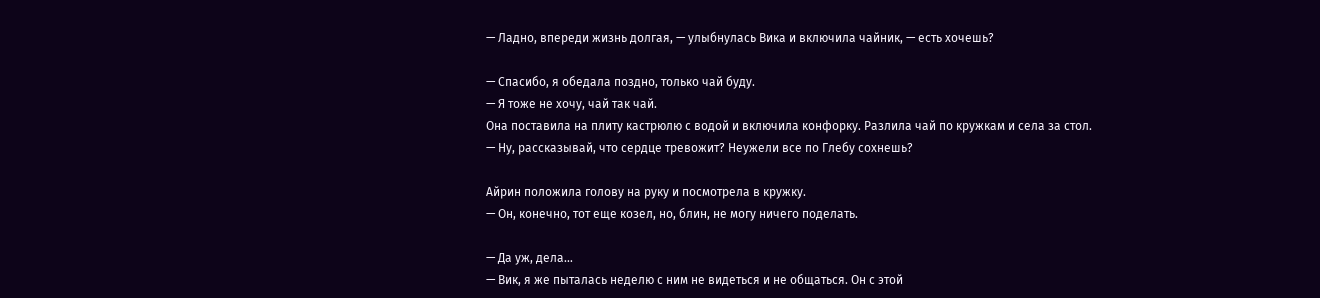— Ладно, впереди жизнь долгая, — улыбнулась Вика и включила чайник, — есть хочешь?

— Спасибо, я обедала поздно, только чай буду.
— Я тоже не хочу, чай так чай.
Она поставила на плиту кастрюлю с водой и включила конфорку. Разлила чай по кружкам и села за стол.
— Ну, рассказывай, что сердце тревожит? Неужели все по Глебу сохнешь?

Айрин положила голову на руку и посмотрела в кружку.
— Он, конечно, тот еще козел, но, блин, не могу ничего поделать.

— Да уж, дела…
— Вик, я же пыталась неделю с ним не видеться и не общаться. Он с этой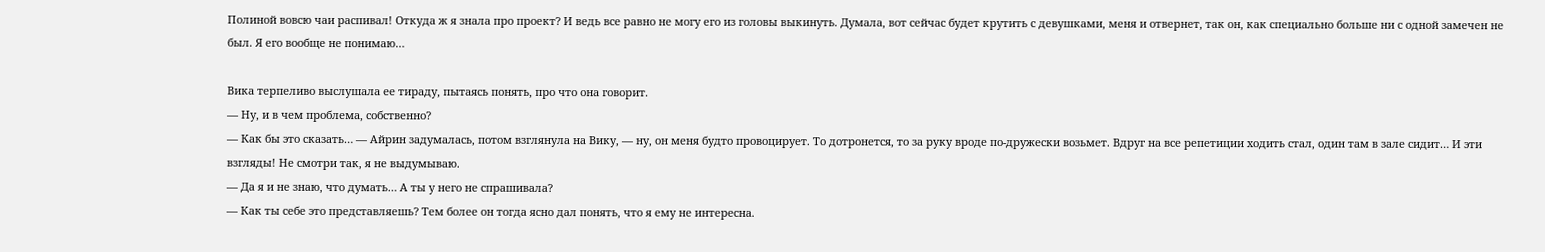Полиной вовсю чаи распивал! Откуда ж я знала про проект? И ведь все равно не могу его из головы выкинуть. Думала, вот сейчас будет крутить с девушками, меня и отвернет, так он, как специально больше ни с одной замечен не был. Я его вообще не понимаю…

Вика терпеливо выслушала ее тираду, пытаясь понять, про что она говорит.
— Ну, и в чем проблема, собственно?
— Как бы это сказать… — Айрин задумалась, потом взглянула на Вику, — ну, он меня будто провоцирует. То дотронется, то за руку вроде по-дружески возьмет. Вдруг на все репетиции ходить стал, один там в зале сидит… И эти взгляды! Не смотри так, я не выдумываю.
— Да я и не знаю, что думать… А ты у него не спрашивала?
— Как ты себе это представляешь? Тем более он тогда ясно дал понять, что я ему не интересна.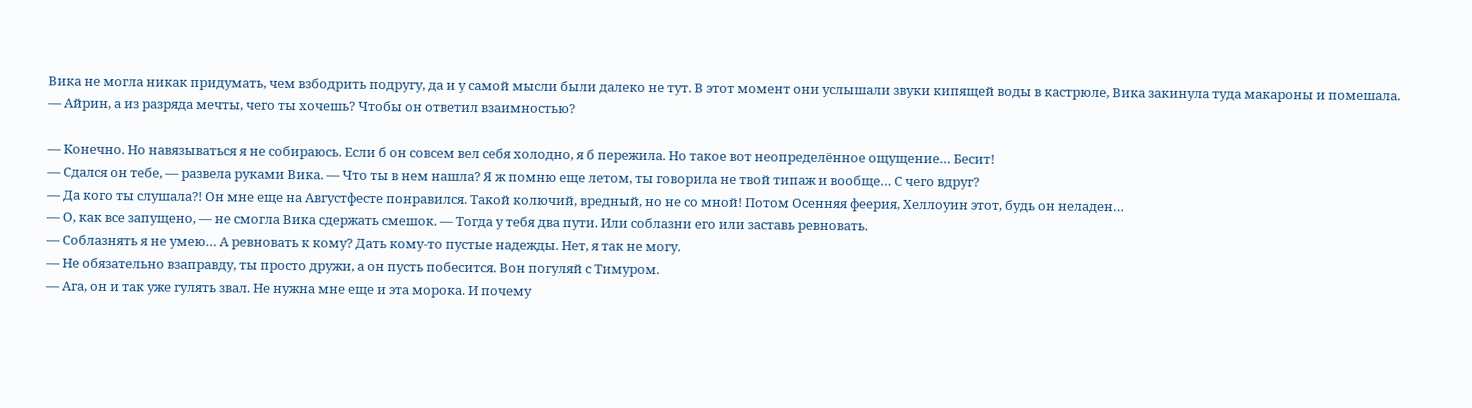Вика не могла никак придумать, чем взбодрить подругу, да и у самой мысли были далеко не тут. В этот момент они услышали звуки кипящей воды в кастрюле, Вика закинула туда макароны и помешала.
— Айрин, а из разряда мечты, чего ты хочешь? Чтобы он ответил взаимностью?

— Конечно. Но навязываться я не собираюсь. Если б он совсем вел себя холодно, я б пережила. Но такое вот неопределённое ощущение… Бесит!
— Сдался он тебе, — развела руками Вика. — Что ты в нем нашла? Я ж помню еще летом, ты говорила не твой типаж и вообще… С чего вдруг?
— Да кого ты слушала?! Он мне еще на Августфесте понравился. Такой колючий, вредный, но не со мной! Потом Осенняя феерия, Хеллоуин этот, будь он неладен…
— О, как все запущено, — не смогла Вика сдержать смешок. — Тогда у тебя два пути. Или соблазни его или заставь ревновать.
— Соблазнять я не умею… А ревновать к кому? Дать кому-то пустые надежды. Нет, я так не могу.
— Не обязательно взаправду, ты просто дружи, а он пусть побесится. Вон погуляй с Тимуром.
— Ага, он и так уже гулять звал. Не нужна мне еще и эта морока. И почему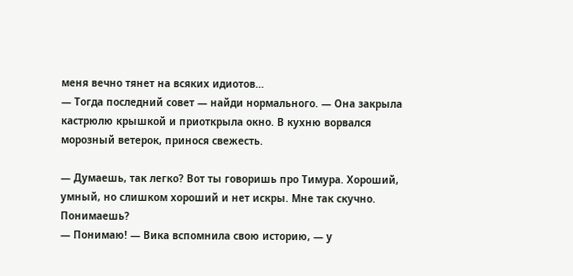меня вечно тянет на всяких идиотов…
— Тогда последний совет — найди нормального. — Она закрыла кастрюлю крышкой и приоткрыла окно. В кухню ворвался морозный ветерок, принося свежесть.

— Думаешь, так легко? Вот ты говоришь про Тимура. Хороший, умный, но слишком хороший и нет искры. Мне так скучно. Понимаешь?
— Понимаю! — Вика вспомнила свою историю, — у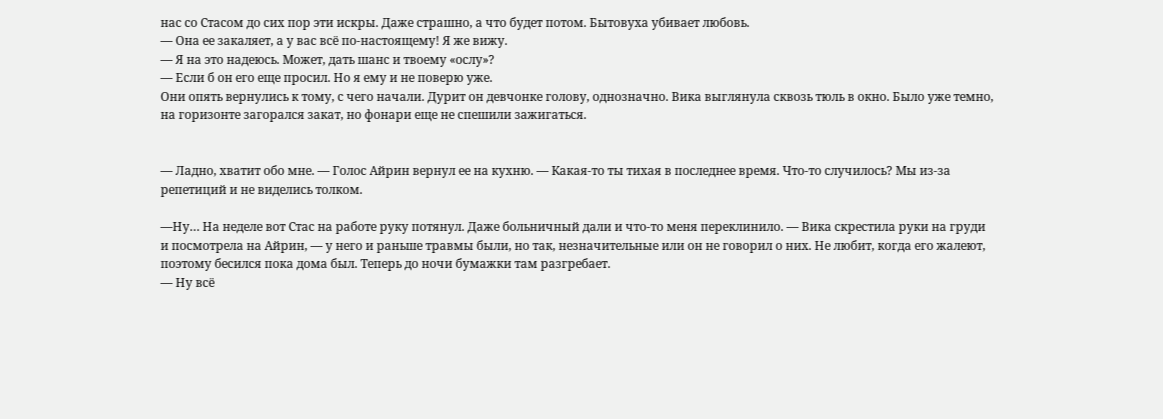нас со Стасом до сих пор эти искры. Даже страшно, а что будет потом. Бытовуха убивает любовь.
— Она ее закаляет, а у вас всё по-настоящему! Я же вижу.
— Я на это надеюсь. Может, дать шанс и твоему «ослу»?
— Если б он его еще просил. Но я ему и не поверю уже.
Они опять вернулись к тому, с чего начали. Дурит он девчонке голову, однозначно. Вика выглянула сквозь тюль в окно. Было уже темно, на горизонте загорался закат, но фонари еще не спешили зажигаться.


— Ладно, хватит обо мне. — Голос Айрин вернул ее на кухню. — Какая-то ты тихая в последнее время. Что-то случилось? Мы из-за репетиций и не виделись толком.

—Ну… На неделе вот Стас на работе руку потянул. Даже больничный дали и что-то меня переклинило. — Вика скрестила руки на груди и посмотрела на Айрин, — у него и раньше травмы были, но так, незначительные или он не говорил о них. Не любит, когда его жалеют, поэтому бесился пока дома был. Теперь до ночи бумажки там разгребает.
— Ну всё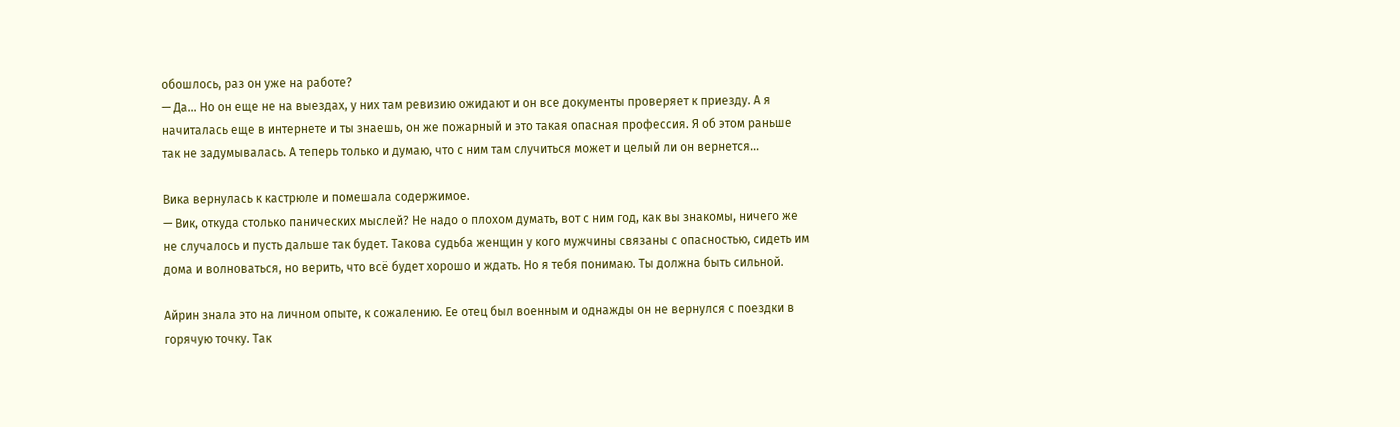обошлось, раз он уже на работе?
— Да… Но он еще не на выездах, у них там ревизию ожидают и он все документы проверяет к приезду. А я начиталась еще в интернете и ты знаешь, он же пожарный и это такая опасная профессия. Я об этом раньше так не задумывалась. А теперь только и думаю, что с ним там случиться может и целый ли он вернется…

Вика вернулась к кастрюле и помешала содержимое.
— Вик, откуда столько панических мыслей? Не надо о плохом думать, вот с ним год, как вы знакомы, ничего же не случалось и пусть дальше так будет. Такова судьба женщин у кого мужчины связаны с опасностью, сидеть им дома и волноваться, но верить, что всё будет хорошо и ждать. Но я тебя понимаю. Ты должна быть сильной.

Айрин знала это на личном опыте, к сожалению. Ее отец был военным и однажды он не вернулся с поездки в горячую точку. Так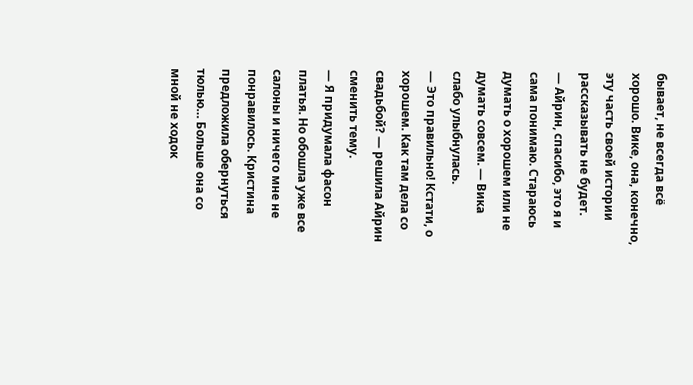бывает, не всегда всё хорошо. Вике, она, конечно, эту часть своей истории рассказывать не будет.
— Айрин, спасибо, это я и сама понимаю. Стараюсь думать о хорошем или не думать совсем. — Вика слабо улыбнулась.
— Это правильно! Кстати, о хорошем. Как там дела со свадьбой? — решила Айрин сменить тему.
— Я придумала фасон платья. Но обошла уже все салоны и ничего мне не понравилось. Кристина предложила обернуться тюлью… Больше она со мной не ходок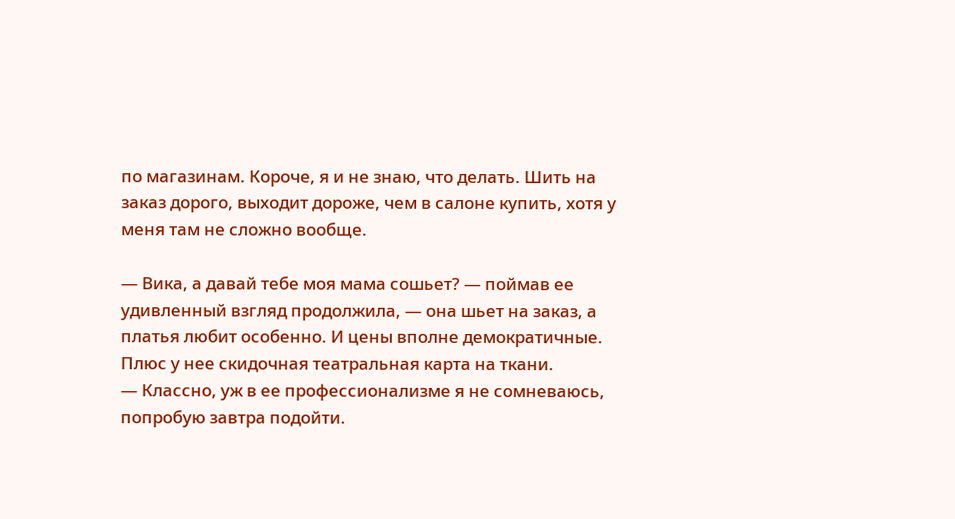по магазинам. Короче, я и не знаю, что делать. Шить на заказ дорого, выходит дороже, чем в салоне купить, хотя у меня там не сложно вообще.

— Вика, а давай тебе моя мама сошьет? — поймав ее удивленный взгляд продолжила, — она шьет на заказ, а платья любит особенно. И цены вполне демократичные. Плюс у нее скидочная театральная карта на ткани.
— Классно, уж в ее профессионализме я не сомневаюсь, попробую завтра подойти.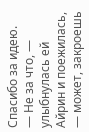Спасибо за идею.
— Не за что, — улыбнулась ей Айрин и поежилась, — может, закроешь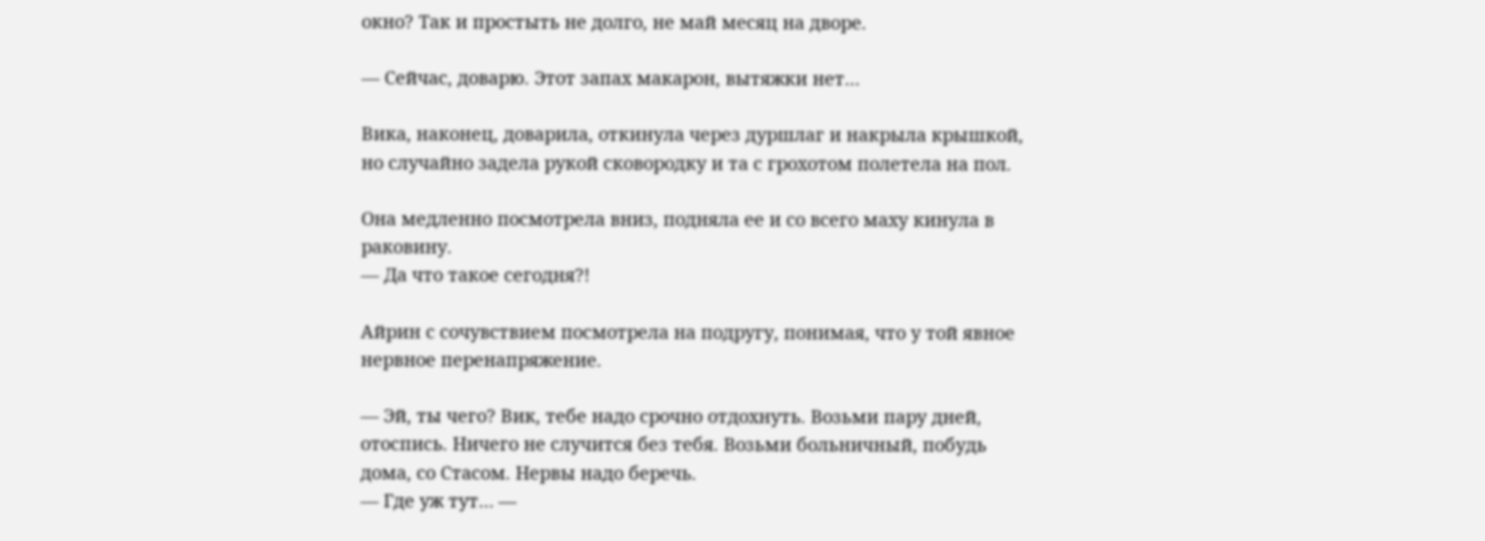окно? Так и простыть не долго, не май месяц на дворе.

— Сейчас, доварю. Этот запах макарон, вытяжки нет…

Вика, наконец, доварила, откинула через дуршлаг и накрыла крышкой, но случайно задела рукой сковородку и та с грохотом полетела на пол.

Она медленно посмотрела вниз, подняла ее и со всего маху кинула в раковину.
— Да что такое сегодня?!

Айрин с сочувствием посмотрела на подругу, понимая, что у той явное нервное перенапряжение.

— Эй, ты чего? Вик, тебе надо срочно отдохнуть. Возьми пару дней, отоспись. Ничего не случится без тебя. Возьми больничный, побудь дома, со Стасом. Нервы надо беречь.
— Где уж тут… —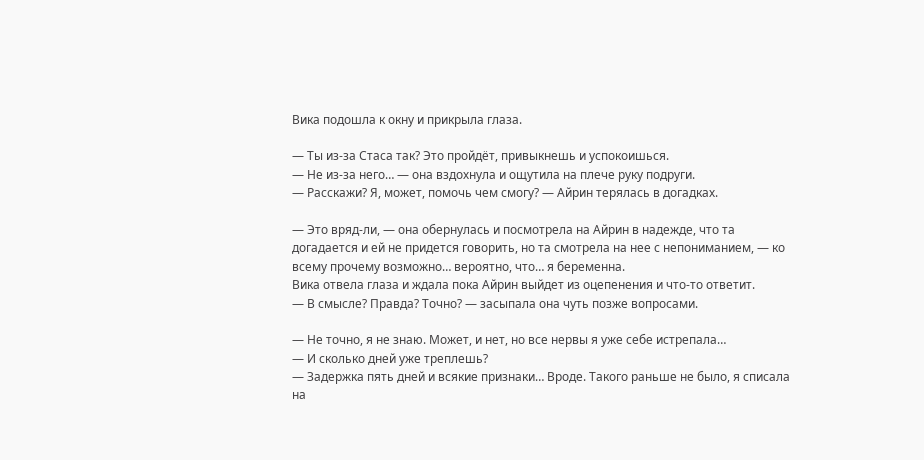Вика подошла к окну и прикрыла глаза.

— Ты из-за Стаса так? Это пройдёт, привыкнешь и успокоишься.
— Не из-за него… — она вздохнула и ощутила на плече руку подруги.
— Расскажи? Я, может, помочь чем смогу? — Айрин терялась в догадках.

— Это вряд-ли, — она обернулась и посмотрела на Айрин в надежде, что та догадается и ей не придется говорить, но та смотрела на нее с непониманием, — ко всему прочему возможно… вероятно, что… я беременна.
Вика отвела глаза и ждала пока Айрин выйдет из оцепенения и что-то ответит.
— В смысле? Правда? Точно? — засыпала она чуть позже вопросами.

— Не точно, я не знаю. Может, и нет, но все нервы я уже себе истрепала…
— И сколько дней уже треплешь?
— Задержка пять дней и всякие признаки… Вроде. Такого раньше не было, я списала на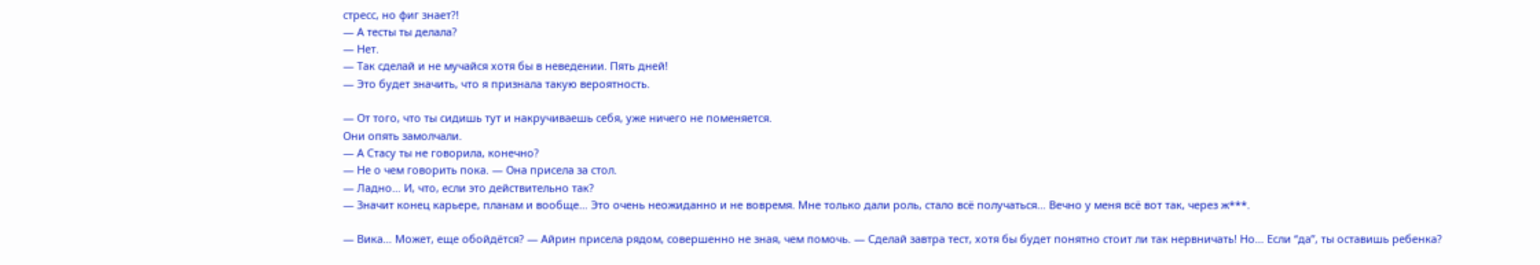стресс, но фиг знает?!
— А тесты ты делала?
— Нет.
— Так сделай и не мучайся хотя бы в неведении. Пять дней!
— Это будет значить, что я признала такую вероятность.

— От того, что ты сидишь тут и накручиваешь себя, уже ничего не поменяется.
Они опять замолчали.
— А Стасу ты не говорила, конечно?
— Не о чем говорить пока. — Она присела за стол.
— Ладно… И, что, если это действительно так?
— Значит конец карьере, планам и вообще… Это очень неожиданно и не вовремя. Мне только дали роль, стало всё получаться… Вечно у меня всё вот так, через ж***.

— Вика… Может, еще обойдётся? — Айрин присела рядом, совершенно не зная, чем помочь. — Сделай завтра тест, хотя бы будет понятно стоит ли так нервничать! Но… Если “да”, ты оставишь ребенка?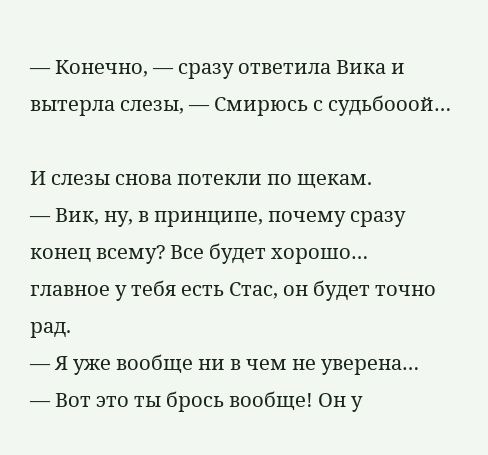— Конечно, — сразу ответила Вика и вытерла слезы, — Смирюсь с судьбооой…

И слезы снова потекли по щекам.
— Вик, ну, в принципе, почему сразу конец всему? Все будет хорошо… главное у тебя есть Стас, он будет точно рад.
— Я уже вообще ни в чем не уверена…
— Вот это ты брось вообще! Он у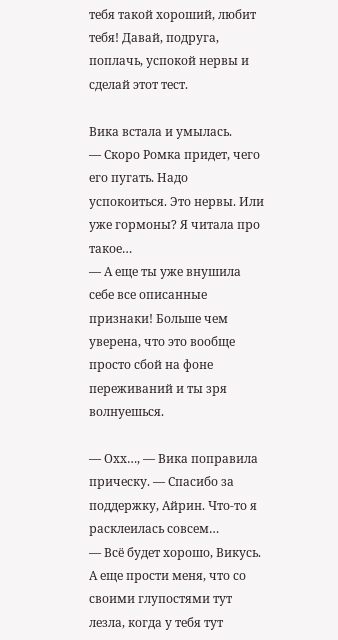тебя такой хороший, любит тебя! Давай, подруга, поплачь, успокой нервы и сделай этот тест.

Вика встала и умылась.
— Скоро Ромка придет, чего его пугать. Надо успокоиться. Это нервы. Или уже гормоны? Я читала про такое…
— А еще ты уже внушила себе все описанные признаки! Больше чем уверена, что это вообще просто сбой на фоне переживаний и ты зря волнуешься.

— Охх…, — Вика поправила прическу. — Спасибо за поддержку, Айрин. Что-то я расклеилась совсем…
— Всё будет хорошо, Викусь. А еще прости меня, что со своими глупостями тут лезла, когда у тебя тут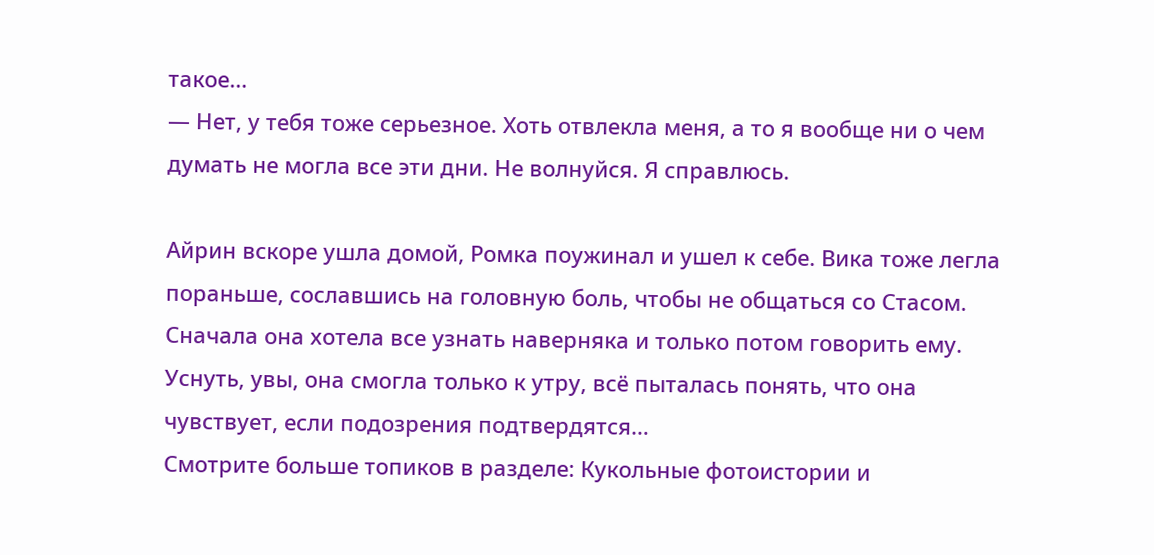такое…
— Нет, у тебя тоже серьезное. Хоть отвлекла меня, а то я вообще ни о чем думать не могла все эти дни. Не волнуйся. Я справлюсь.

Айрин вскоре ушла домой, Ромка поужинал и ушел к себе. Вика тоже легла пораньше, сославшись на головную боль, чтобы не общаться со Стасом. Сначала она хотела все узнать наверняка и только потом говорить ему. Уснуть, увы, она смогла только к утру, всё пыталась понять, что она чувствует, если подозрения подтвердятся…
Смотрите больше топиков в разделе: Кукольные фотоистории и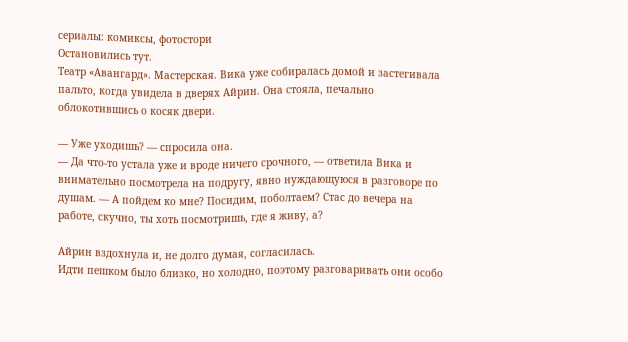сериалы: комиксы, фотостори
Остановились тут.
Театр «Авангард». Мастерская. Вика уже собиралась домой и застегивала пальто, когда увидела в дверях Айрин. Она стояла, печально облокотившись о косяк двери.

— Уже уходишь? — спросила она.
— Да что-то устала уже и вроде ничего срочного, — ответила Вика и внимательно посмотрела на подругу, явно нуждающуюся в разговоре по душам. — А пойдем ко мне? Посидим, поболтаем? Стас до вечера на работе, скучно, ты хоть посмотришь, где я живу, а?

Айрин вздохнула и, не долго думая, согласилась.
Идти пешком было близко, но холодно, поэтому разговаривать они особо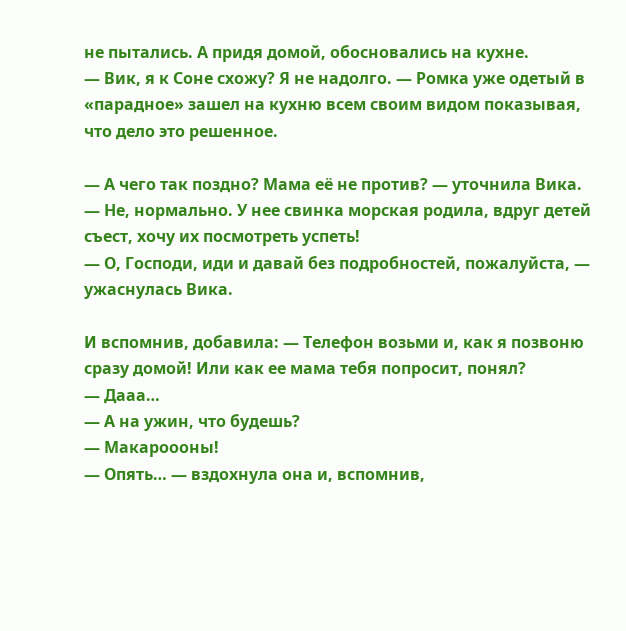не пытались. А придя домой, обосновались на кухне.
— Вик, я к Соне схожу? Я не надолго. — Ромка уже одетый в «парадное» зашел на кухню всем своим видом показывая, что дело это решенное.

— А чего так поздно? Мама её не против? — уточнила Вика.
— Не, нормально. У нее свинка морская родила, вдруг детей съест, хочу их посмотреть успеть!
— О, Господи, иди и давай без подробностей, пожалуйста, — ужаснулась Вика.

И вспомнив, добавила: — Телефон возьми и, как я позвоню сразу домой! Или как ее мама тебя попросит, понял?
— Дааа…
— А на ужин, что будешь?
— Макароооны!
— Опять… — вздохнула она и, вспомнив,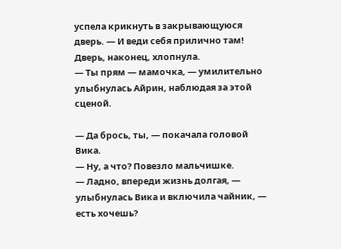успела крикнуть в закрывающуюся дверь. — И веди себя прилично там!
Дверь, наконец, хлопнула.
— Ты прям — мамочка, — умилительно улыбнулась Айрин, наблюдая за этой сценой.

— Да брось, ты, — покачала головой Вика.
— Ну, а что? Повезло мальчишке.
— Ладно, впереди жизнь долгая, — улыбнулась Вика и включила чайник, — есть хочешь?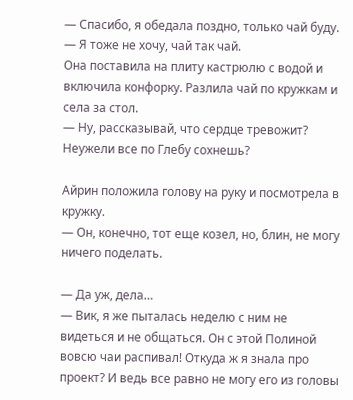— Спасибо, я обедала поздно, только чай буду.
— Я тоже не хочу, чай так чай.
Она поставила на плиту кастрюлю с водой и включила конфорку. Разлила чай по кружкам и села за стол.
— Ну, рассказывай, что сердце тревожит? Неужели все по Глебу сохнешь?

Айрин положила голову на руку и посмотрела в кружку.
— Он, конечно, тот еще козел, но, блин, не могу ничего поделать.

— Да уж, дела…
— Вик, я же пыталась неделю с ним не видеться и не общаться. Он с этой Полиной вовсю чаи распивал! Откуда ж я знала про проект? И ведь все равно не могу его из головы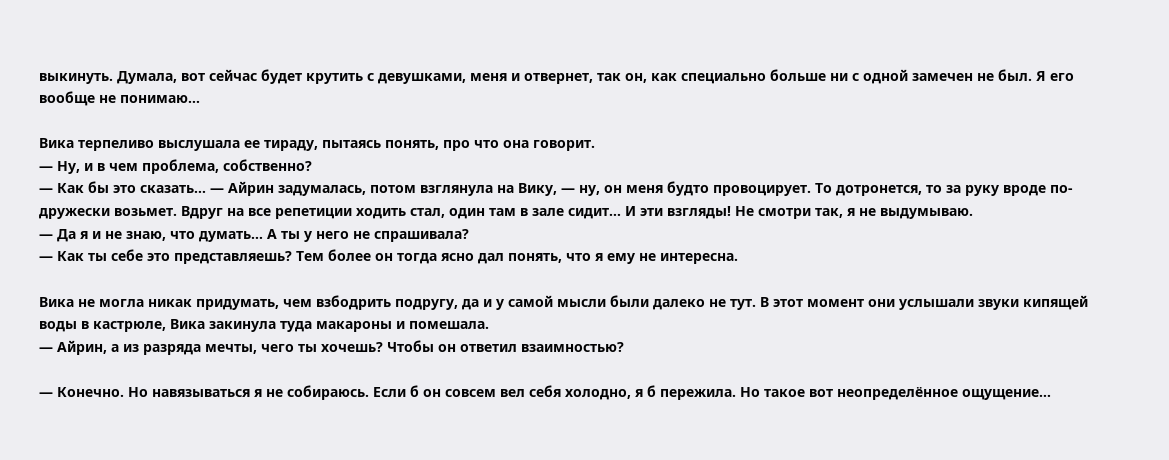выкинуть. Думала, вот сейчас будет крутить с девушками, меня и отвернет, так он, как специально больше ни с одной замечен не был. Я его вообще не понимаю…

Вика терпеливо выслушала ее тираду, пытаясь понять, про что она говорит.
— Ну, и в чем проблема, собственно?
— Как бы это сказать… — Айрин задумалась, потом взглянула на Вику, — ну, он меня будто провоцирует. То дотронется, то за руку вроде по-дружески возьмет. Вдруг на все репетиции ходить стал, один там в зале сидит… И эти взгляды! Не смотри так, я не выдумываю.
— Да я и не знаю, что думать… А ты у него не спрашивала?
— Как ты себе это представляешь? Тем более он тогда ясно дал понять, что я ему не интересна.

Вика не могла никак придумать, чем взбодрить подругу, да и у самой мысли были далеко не тут. В этот момент они услышали звуки кипящей воды в кастрюле, Вика закинула туда макароны и помешала.
— Айрин, а из разряда мечты, чего ты хочешь? Чтобы он ответил взаимностью?

— Конечно. Но навязываться я не собираюсь. Если б он совсем вел себя холодно, я б пережила. Но такое вот неопределённое ощущение…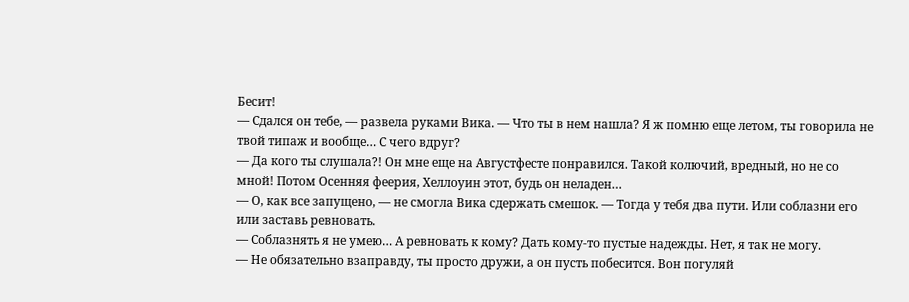Бесит!
— Сдался он тебе, — развела руками Вика. — Что ты в нем нашла? Я ж помню еще летом, ты говорила не твой типаж и вообще… С чего вдруг?
— Да кого ты слушала?! Он мне еще на Августфесте понравился. Такой колючий, вредный, но не со мной! Потом Осенняя феерия, Хеллоуин этот, будь он неладен…
— О, как все запущено, — не смогла Вика сдержать смешок. — Тогда у тебя два пути. Или соблазни его или заставь ревновать.
— Соблазнять я не умею… А ревновать к кому? Дать кому-то пустые надежды. Нет, я так не могу.
— Не обязательно взаправду, ты просто дружи, а он пусть побесится. Вон погуляй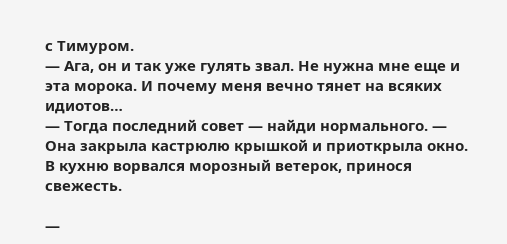с Тимуром.
— Ага, он и так уже гулять звал. Не нужна мне еще и эта морока. И почему меня вечно тянет на всяких идиотов…
— Тогда последний совет — найди нормального. — Она закрыла кастрюлю крышкой и приоткрыла окно. В кухню ворвался морозный ветерок, принося свежесть.

—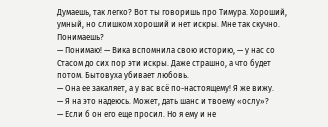Думаешь, так легко? Вот ты говоришь про Тимура. Хороший, умный, но слишком хороший и нет искры. Мне так скучно. Понимаешь?
— Понимаю! — Вика вспомнила свою историю, — у нас со Стасом до сих пор эти искры. Даже страшно, а что будет потом. Бытовуха убивает любовь.
— Она ее закаляет, а у вас всё по-настоящему! Я же вижу.
— Я на это надеюсь. Может, дать шанс и твоему «ослу»?
— Если б он его еще просил. Но я ему и не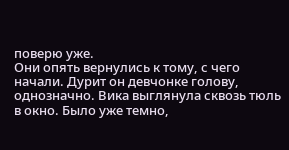поверю уже.
Они опять вернулись к тому, с чего начали. Дурит он девчонке голову, однозначно. Вика выглянула сквозь тюль в окно. Было уже темно,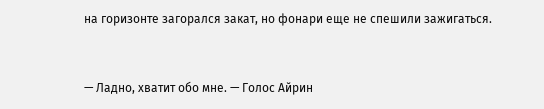на горизонте загорался закат, но фонари еще не спешили зажигаться.


— Ладно, хватит обо мне. — Голос Айрин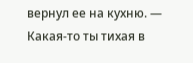вернул ее на кухню. — Какая-то ты тихая в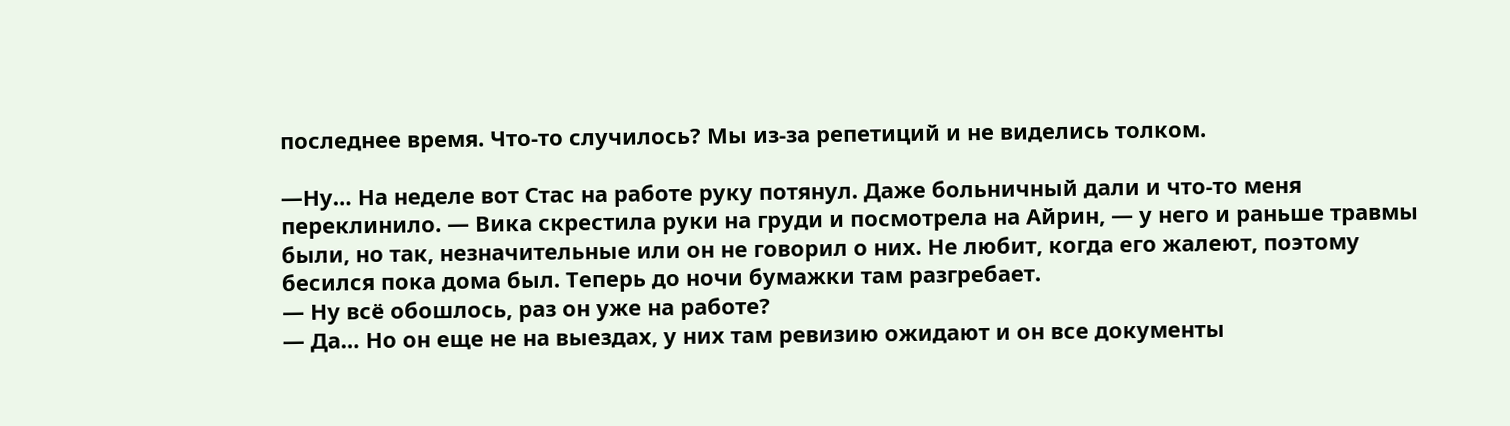последнее время. Что-то случилось? Мы из-за репетиций и не виделись толком.

—Ну… На неделе вот Стас на работе руку потянул. Даже больничный дали и что-то меня переклинило. — Вика скрестила руки на груди и посмотрела на Айрин, — у него и раньше травмы были, но так, незначительные или он не говорил о них. Не любит, когда его жалеют, поэтому бесился пока дома был. Теперь до ночи бумажки там разгребает.
— Ну всё обошлось, раз он уже на работе?
— Да… Но он еще не на выездах, у них там ревизию ожидают и он все документы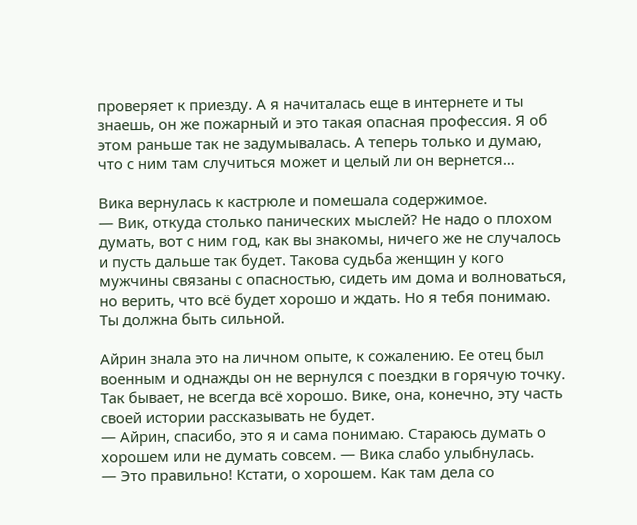проверяет к приезду. А я начиталась еще в интернете и ты знаешь, он же пожарный и это такая опасная профессия. Я об этом раньше так не задумывалась. А теперь только и думаю, что с ним там случиться может и целый ли он вернется…

Вика вернулась к кастрюле и помешала содержимое.
— Вик, откуда столько панических мыслей? Не надо о плохом думать, вот с ним год, как вы знакомы, ничего же не случалось и пусть дальше так будет. Такова судьба женщин у кого мужчины связаны с опасностью, сидеть им дома и волноваться, но верить, что всё будет хорошо и ждать. Но я тебя понимаю. Ты должна быть сильной.

Айрин знала это на личном опыте, к сожалению. Ее отец был военным и однажды он не вернулся с поездки в горячую точку. Так бывает, не всегда всё хорошо. Вике, она, конечно, эту часть своей истории рассказывать не будет.
— Айрин, спасибо, это я и сама понимаю. Стараюсь думать о хорошем или не думать совсем. — Вика слабо улыбнулась.
— Это правильно! Кстати, о хорошем. Как там дела со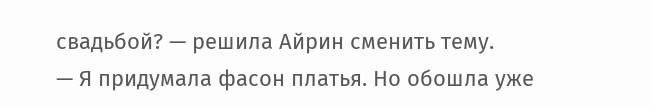свадьбой? — решила Айрин сменить тему.
— Я придумала фасон платья. Но обошла уже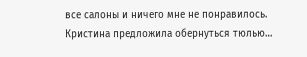все салоны и ничего мне не понравилось. Кристина предложила обернуться тюлью…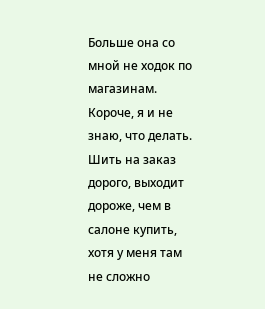Больше она со мной не ходок по магазинам. Короче, я и не знаю, что делать. Шить на заказ дорого, выходит дороже, чем в салоне купить, хотя у меня там не сложно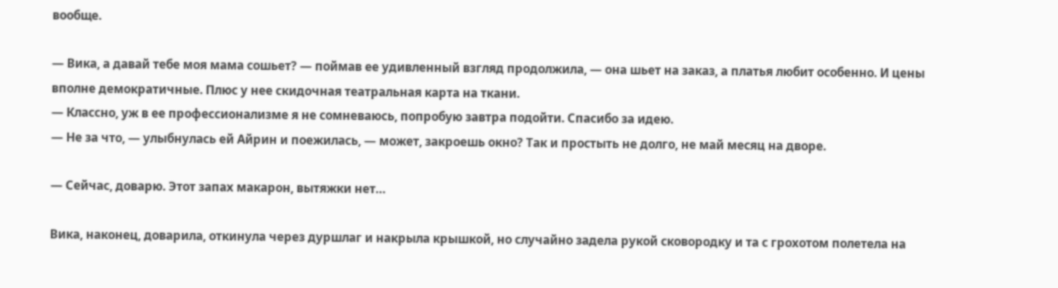вообще.

— Вика, а давай тебе моя мама сошьет? — поймав ее удивленный взгляд продолжила, — она шьет на заказ, а платья любит особенно. И цены вполне демократичные. Плюс у нее скидочная театральная карта на ткани.
— Классно, уж в ее профессионализме я не сомневаюсь, попробую завтра подойти. Спасибо за идею.
— Не за что, — улыбнулась ей Айрин и поежилась, — может, закроешь окно? Так и простыть не долго, не май месяц на дворе.

— Сейчас, доварю. Этот запах макарон, вытяжки нет…

Вика, наконец, доварила, откинула через дуршлаг и накрыла крышкой, но случайно задела рукой сковородку и та с грохотом полетела на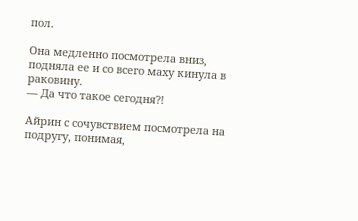пол.

Она медленно посмотрела вниз, подняла ее и со всего маху кинула в раковину.
— Да что такое сегодня?!

Айрин с сочувствием посмотрела на подругу, понимая,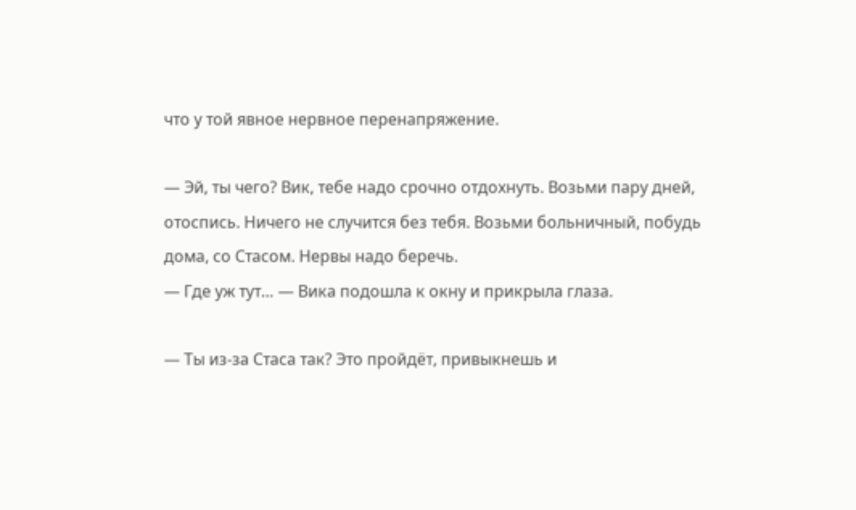что у той явное нервное перенапряжение.

— Эй, ты чего? Вик, тебе надо срочно отдохнуть. Возьми пару дней, отоспись. Ничего не случится без тебя. Возьми больничный, побудь дома, со Стасом. Нервы надо беречь.
— Где уж тут… — Вика подошла к окну и прикрыла глаза.

— Ты из-за Стаса так? Это пройдёт, привыкнешь и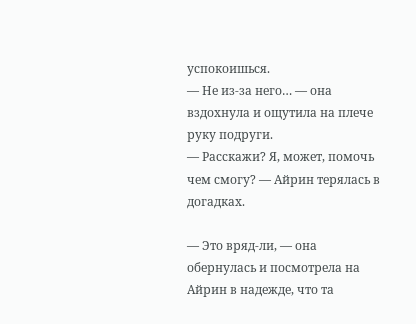успокоишься.
— Не из-за него… — она вздохнула и ощутила на плече руку подруги.
— Расскажи? Я, может, помочь чем смогу? — Айрин терялась в догадках.

— Это вряд-ли, — она обернулась и посмотрела на Айрин в надежде, что та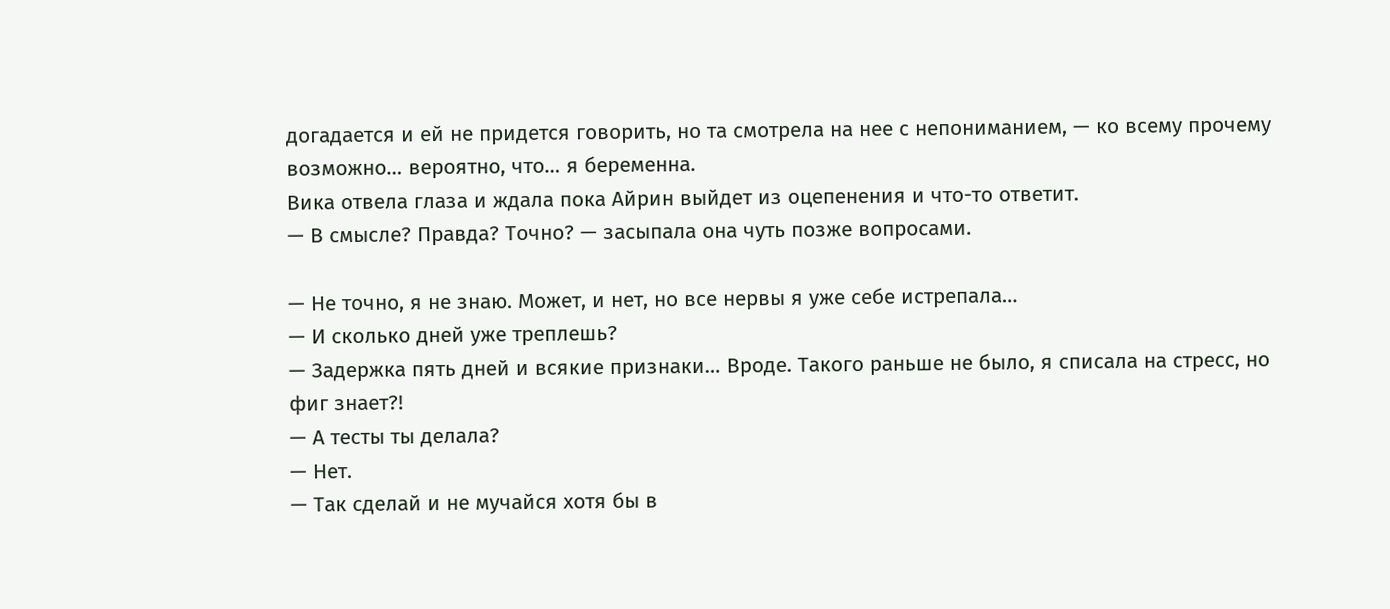догадается и ей не придется говорить, но та смотрела на нее с непониманием, — ко всему прочему возможно… вероятно, что… я беременна.
Вика отвела глаза и ждала пока Айрин выйдет из оцепенения и что-то ответит.
— В смысле? Правда? Точно? — засыпала она чуть позже вопросами.

— Не точно, я не знаю. Может, и нет, но все нервы я уже себе истрепала…
— И сколько дней уже треплешь?
— Задержка пять дней и всякие признаки… Вроде. Такого раньше не было, я списала на стресс, но фиг знает?!
— А тесты ты делала?
— Нет.
— Так сделай и не мучайся хотя бы в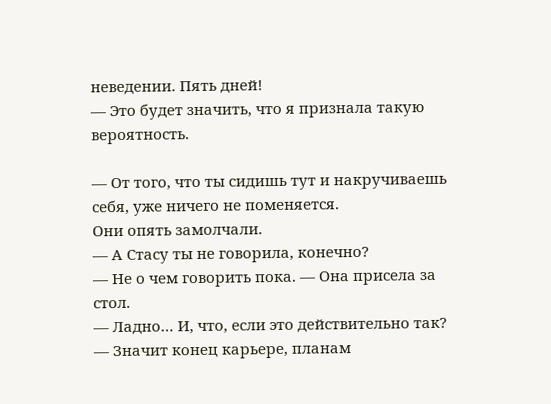неведении. Пять дней!
— Это будет значить, что я признала такую вероятность.

— От того, что ты сидишь тут и накручиваешь себя, уже ничего не поменяется.
Они опять замолчали.
— А Стасу ты не говорила, конечно?
— Не о чем говорить пока. — Она присела за стол.
— Ладно… И, что, если это действительно так?
— Значит конец карьере, планам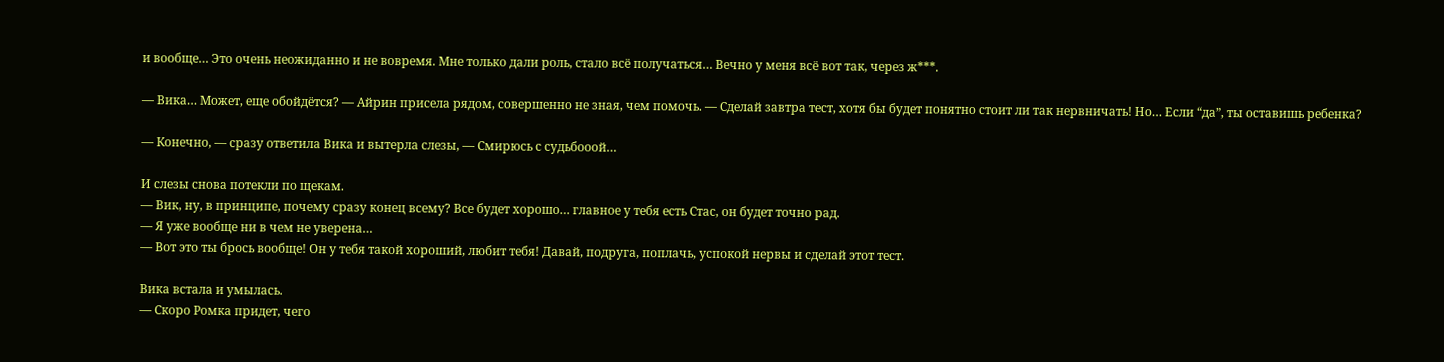и вообще… Это очень неожиданно и не вовремя. Мне только дали роль, стало всё получаться… Вечно у меня всё вот так, через ж***.

— Вика… Может, еще обойдётся? — Айрин присела рядом, совершенно не зная, чем помочь. — Сделай завтра тест, хотя бы будет понятно стоит ли так нервничать! Но… Если “да”, ты оставишь ребенка?

— Конечно, — сразу ответила Вика и вытерла слезы, — Смирюсь с судьбооой…

И слезы снова потекли по щекам.
— Вик, ну, в принципе, почему сразу конец всему? Все будет хорошо… главное у тебя есть Стас, он будет точно рад.
— Я уже вообще ни в чем не уверена…
— Вот это ты брось вообще! Он у тебя такой хороший, любит тебя! Давай, подруга, поплачь, успокой нервы и сделай этот тест.

Вика встала и умылась.
— Скоро Ромка придет, чего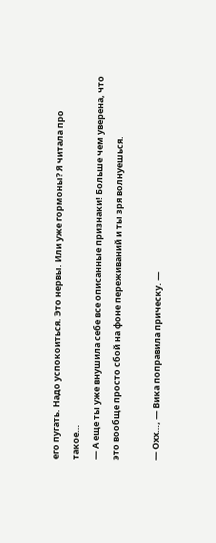его пугать. Надо успокоиться. Это нервы. Или уже гормоны? Я читала про такое…
— А еще ты уже внушила себе все описанные признаки! Больше чем уверена, что это вообще просто сбой на фоне переживаний и ты зря волнуешься.

— Охх…, — Вика поправила прическу. —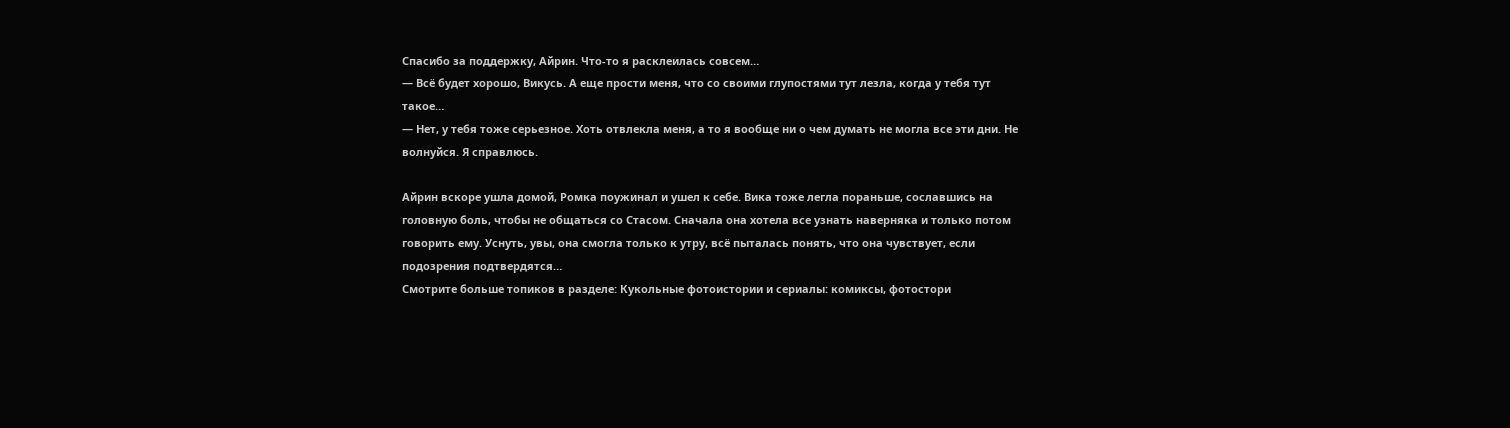Спасибо за поддержку, Айрин. Что-то я расклеилась совсем…
— Всё будет хорошо, Викусь. А еще прости меня, что со своими глупостями тут лезла, когда у тебя тут такое…
— Нет, у тебя тоже серьезное. Хоть отвлекла меня, а то я вообще ни о чем думать не могла все эти дни. Не волнуйся. Я справлюсь.

Айрин вскоре ушла домой, Ромка поужинал и ушел к себе. Вика тоже легла пораньше, сославшись на головную боль, чтобы не общаться со Стасом. Сначала она хотела все узнать наверняка и только потом говорить ему. Уснуть, увы, она смогла только к утру, всё пыталась понять, что она чувствует, если подозрения подтвердятся…
Смотрите больше топиков в разделе: Кукольные фотоистории и сериалы: комиксы, фотостори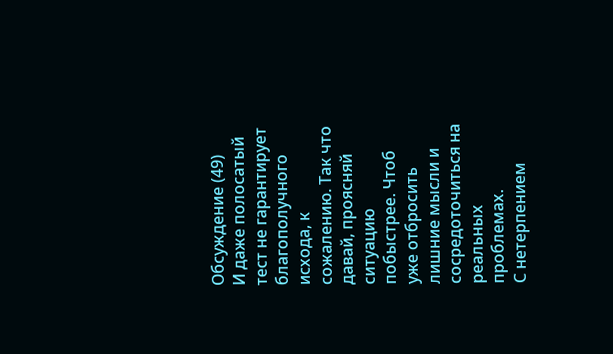Обсуждение (49)
И даже полосатый тест не гарантирует благополучного исхода, к сожалению. Так что давай, проясняй ситуацию побыстрее. Чтоб уже отбросить лишние мысли и сосредоточиться на реальных проблемах.
С нетерпением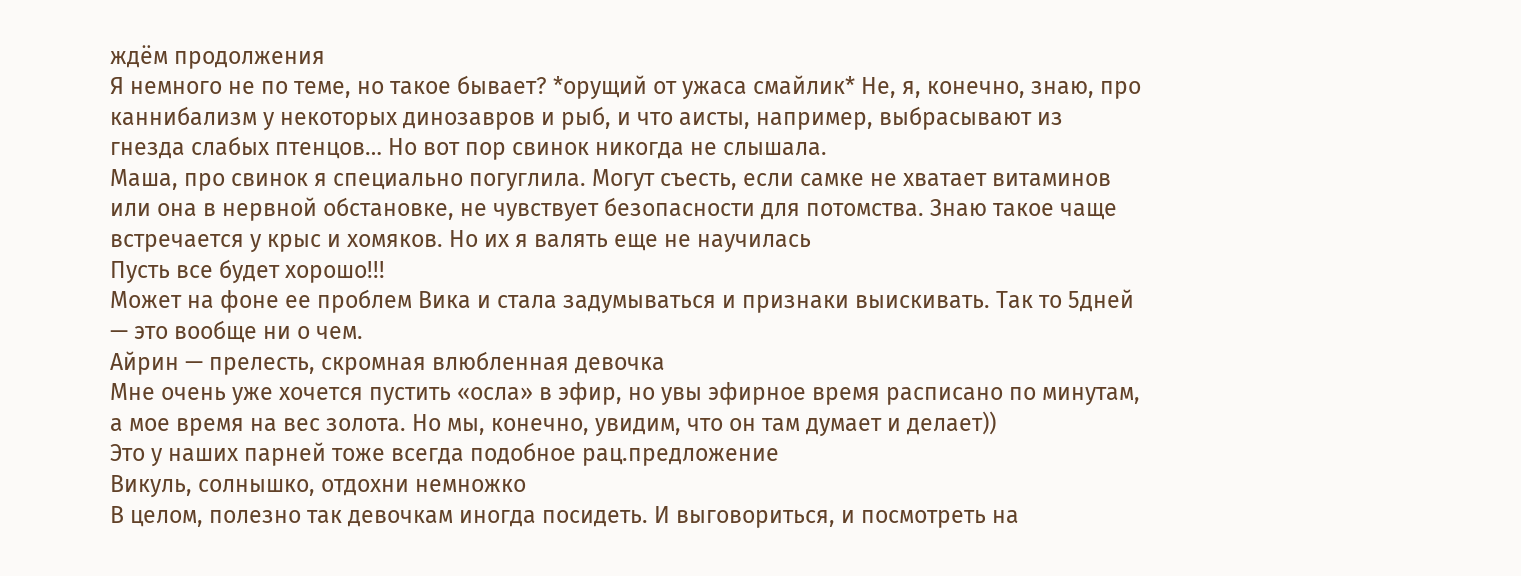ждём продолжения
Я немного не по теме, но такое бывает? *орущий от ужаса смайлик* Не, я, конечно, знаю, про каннибализм у некоторых динозавров и рыб, и что аисты, например, выбрасывают из гнезда слабых птенцов… Но вот пор свинок никогда не слышала.
Маша, про свинок я специально погуглила. Могут съесть, если самке не хватает витаминов или она в нервной обстановке, не чувствует безопасности для потомства. Знаю такое чаще встречается у крыс и хомяков. Но их я валять еще не научилась
Пусть все будет хорошо!!!
Может на фоне ее проблем Вика и стала задумываться и признаки выискивать. Так то 5дней — это вообще ни о чем.
Айрин — прелесть, скромная влюбленная девочка
Мне очень уже хочется пустить «осла» в эфир, но увы эфирное время расписано по минутам, а мое время на вес золота. Но мы, конечно, увидим, что он там думает и делает))
Это у наших парней тоже всегда подобное рац.предложение
Викуль, солнышко, отдохни немножко
В целом, полезно так девочкам иногда посидеть. И выговориться, и посмотреть на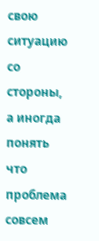свою ситуацию со стороны, а иногда понять что проблема совсем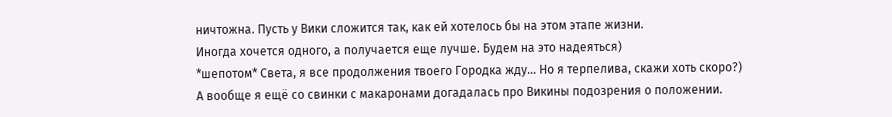ничтожна. Пусть у Вики сложится так, как ей хотелось бы на этом этапе жизни.
Иногда хочется одного, а получается еще лучше. Будем на это надеяться)
*шепотом* Света, я все продолжения твоего Городка жду… Но я терпелива, скажи хоть скоро?)
А вообще я ещё со свинки с макаронами догадалась про Викины подозрения о положении.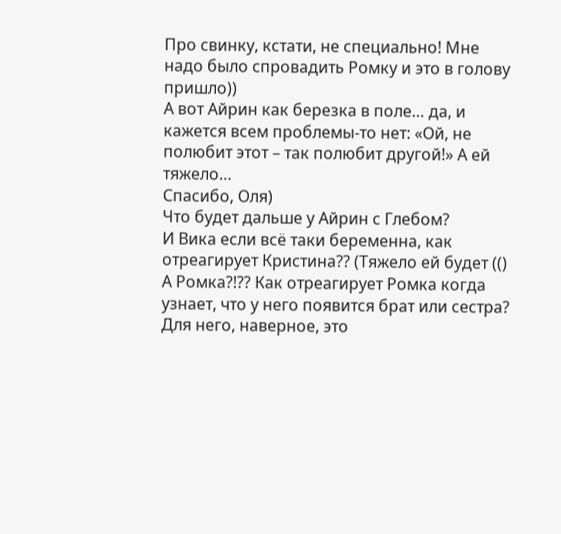Про свинку, кстати, не специально! Мне надо было спровадить Ромку и это в голову пришло))
А вот Айрин как березка в поле… да, и кажется всем проблемы-то нет: «Ой, не полюбит этот – так полюбит другой!» А ей тяжело…
Спасибо, Оля)
Что будет дальше у Айрин с Глебом?
И Вика если всё таки беременна, как отреагирует Кристина?? (Тяжело ей будет (()
А Ромка?!?? Как отреагирует Ромка когда узнает, что у него появится брат или сестра? Для него, наверное, это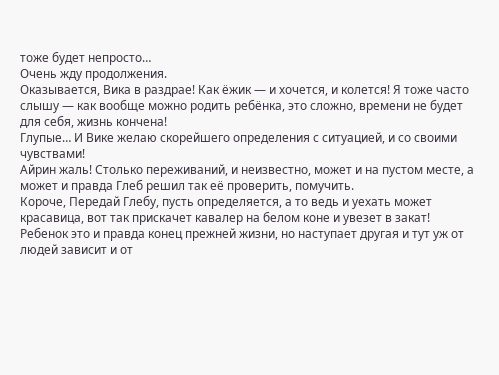тоже будет непросто…
Очень жду продолжения.
Оказывается, Вика в раздрае! Как ёжик — и хочется, и колется! Я тоже часто слышу — как вообще можно родить ребёнка, это сложно, времени не будет для себя, жизнь кончена!
Глупые… И Вике желаю скорейшего определения с ситуацией, и со своими чувствами!
Айрин жаль! Столько переживаний, и неизвестно, может и на пустом месте, а может и правда Глеб решил так её проверить, помучить.
Короче, Передай Глебу, пусть определяется, а то ведь и уехать может красавица, вот так прискачет кавалер на белом коне и увезет в закат!
Ребенок это и правда конец прежней жизни, но наступает другая и тут уж от людей зависит и от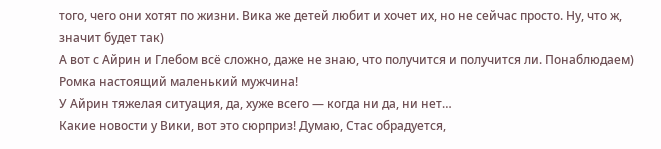того, чего они хотят по жизни. Вика же детей любит и хочет их, но не сейчас просто. Ну, что ж, значит будет так)
А вот с Айрин и Глебом всё сложно, даже не знаю, что получится и получится ли. Понаблюдаем)
Ромка настоящий маленький мужчина!
У Айрин тяжелая ситуация, да, хуже всего — когда ни да, ни нет…
Какие новости у Вики, вот это сюрприз! Думаю, Стас обрадуется,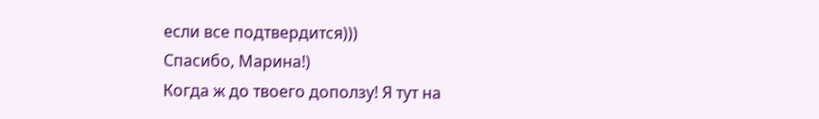если все подтвердится)))
Спасибо, Марина!)
Когда ж до твоего доползу! Я тут на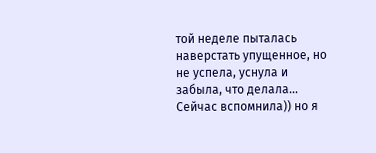той неделе пыталась наверстать упущенное, но не успела, уснула и забыла, что делала… Сейчас вспомнила)) но я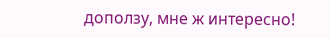доползу, мне ж интересно!